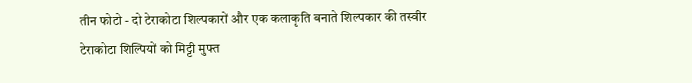तीन फोटो - दो टेराकोटा शिल्पकारों और एक कलाकृति बनाते शिल्पकार की तस्वीर
टेराकोटा शिल्पियों को मिट्टी मुफ्त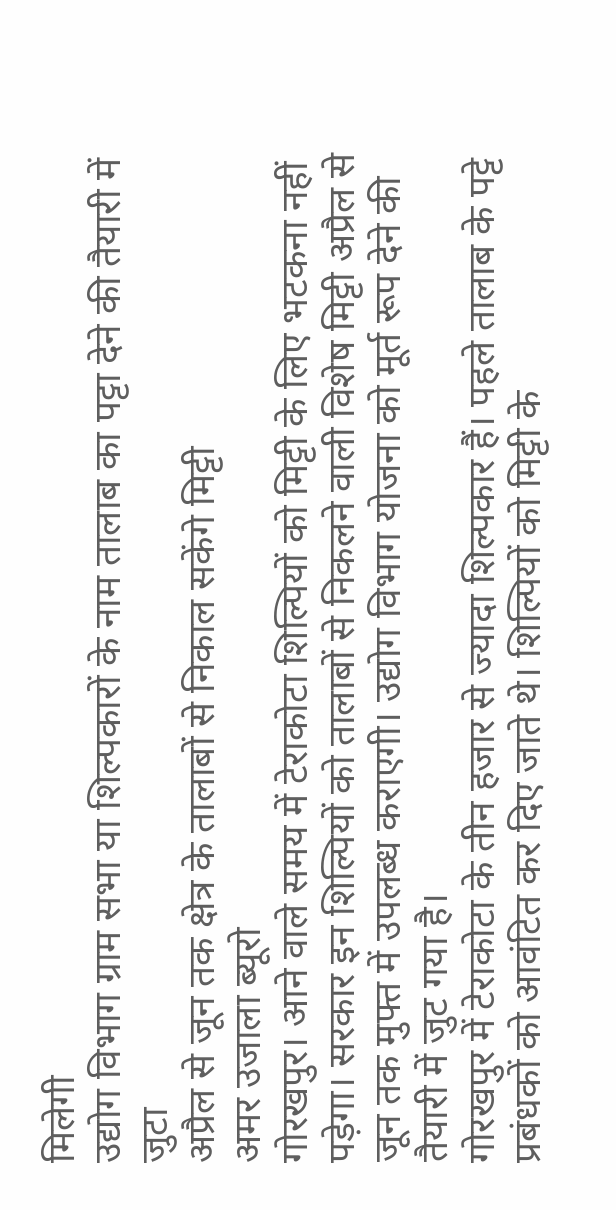मिलेगी
उद्योग विभाग ग्राम सभा या शिल्पकारों के नाम तालाब का पट्टा देने की तैयारी में जुटा
अप्रैल से जून तक क्षेत्र के तालाबों से निकाल सकेंगे मिट्टी
अमर उजाला ब्यूरो
गोरखपुर। आने वाले समय में टेराकोटा शिल्पियों को मिट्टी के लिए भटकना नहीं पड़ेगा। सरकार इन शिल्पियों को तालाबों से निकलने वाली विशेष मिट्टी अप्रैल से जून तक मुफ्त में उपलब्ध कराएगी। उद्योग विभाग योजना को मूर्त रूप देने की तैयारी में जुट गया है।
गोरखपुर में टेराकोटा के तीन हजार से ज्यादा शिल्पकार हैं। पहले तालाब के पट्टे प्रबंधकों को आवंटित कर दिए जाते थे। शिल्पियों को मिट्टी के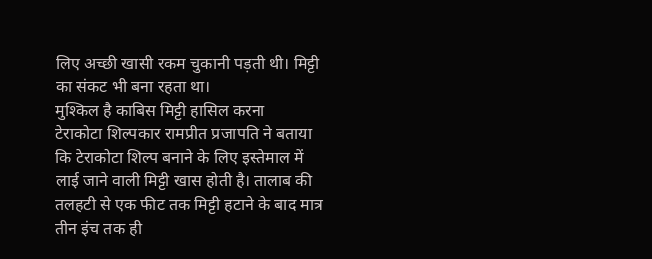लिए अच्छी खासी रकम चुकानी पड़ती थी। मिट्टी का संकट भी बना रहता था।
मुश्किल है काबिस मिट्टी हासिल करना
टेराकोटा शिल्पकार रामप्रीत प्रजापति ने बताया कि टेराकोटा शिल्प बनाने के लिए इस्तेमाल में लाई जाने वाली मिट्टी खास होती है। तालाब की तलहटी से एक फीट तक मिट्टी हटाने के बाद मात्र तीन इंच तक ही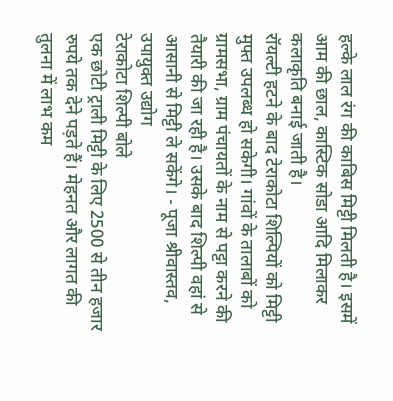हल्के लाल रंग की काबिस मिट्टी मिलती है। इसमें आम की छाल, कास्टिक सोडा आदि मिलाकर कलाकृति बनाई जाती है।
रॉयल्टी हटने के बाद टेराकोटा शिल्पियों को मिट्टी मुफ्त उपलब्ध हो सकेगी। गांवों के तालाबों को ग्रामसभा, ग्राम पंचायतों के नाम से पट्टा करने की तैयारी की जा रही है। उसके बाद शिल्पी वहां से आसानी से मिट्टी ले सकेंगे। - पूजा श्रीवास्तव, उपायुक्त उद्योग
टेराकोटा शिल्पी बोले
एक छोटी ट्राली मिट्टी के लिए 2500 से तीन हजार रुपये तक देने पड़ते हैं। मेहनत और लागत की तुलना में लाभ कम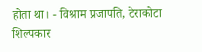होता था। - विश्राम प्रजापति, टेराकोटा शिल्पकार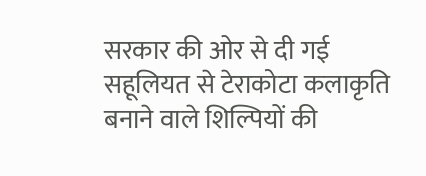सरकार की ओर से दी गई सहूलियत से टेराकोटा कलाकृति बनाने वाले शिल्पियों की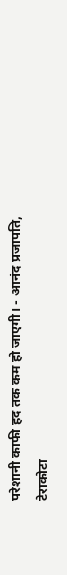परेशानी काफी हद तक कम हो जाएगी। - आनंद प्रजापति, टेराकोटा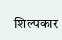शिल्पकार